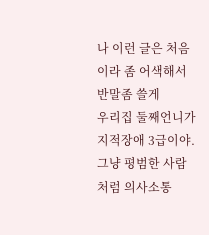나 이런 글은 처음이라 좀 어색해서 반말좀 쓸게
우리집 둘째언니가 지적장애 3급이야. 그냥 평범한 사람처럼 의사소통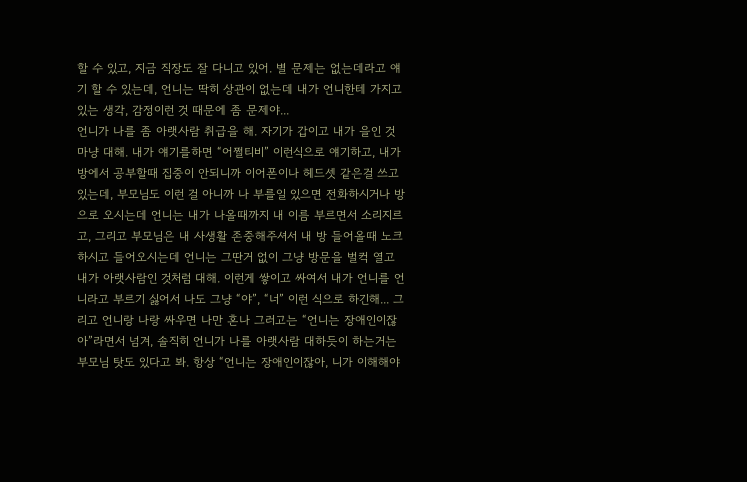할 수 있고, 지금 직장도 잘 다니고 있어. 별 문제는 없는데라고 얘기 할 수 있는데, 언니는 딱히 상관이 없는데 내가 언니한테 가지고 있는 생각, 감정이런 것 때문에 좀 문제야...
언니가 나를 좀 아랫사람 취급을 해. 자기가 갑이고 내가 을인 것 마냥 대해. 내가 얘기를하면 “어쩔티비” 이런식으로 얘기하고, 내가 방에서 공부할때 집중이 안되니까 이어폰이나 헤드셋 같은걸 쓰고 있는데, 부모님도 이런 걸 아니까 나 부를일 있으면 전화하시거나 방으로 오시는데 언니는 내가 나올때까지 내 이름 부르면서 소리지르고, 그리고 부모님은 내 사생활 존중해주셔서 내 방 들어올때 노크 하시고 들어오시는데 언니는 그딴거 없이 그냥 방문을 벌컥 열고 내가 아랫사람인 것처럼 대해. 이런게 쌓이고 싸여서 내가 언니를 언니라고 부르기 싫어서 나도 그냥 “야”, “너” 이런 식으로 하긴해... 그리고 언니랑 나랑 싸우면 나만 혼나 그러고는 “언니는 장애인이잖아”라면서 넘겨, 솔직히 언니가 나를 아랫사람 대하듯이 하는거는 부모님 탓도 있다고 봐. 항상 “언니는 장애인이잖아, 니가 이해해야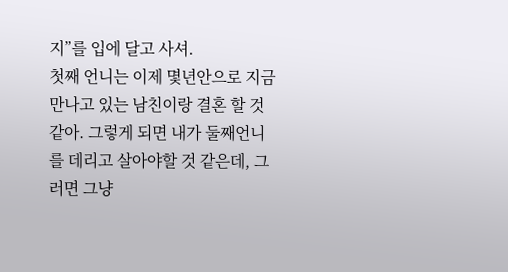지”를 입에 달고 사셔.
첫째 언니는 이제 몇년안으로 지금 만나고 있는 남친이랑 결혼 할 것 같아. 그렇게 되면 내가 둘째언니를 데리고 살아야할 것 같은데, 그러면 그냥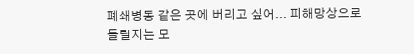폐쇄병동 같은 곳에 버리고 싶어... 피해망상으로 들릴지는 모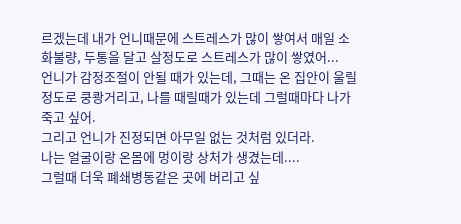르겠는데 내가 언니때문에 스트레스가 많이 쌓여서 매일 소화불량, 두통을 달고 살정도로 스트레스가 많이 쌓였어...
언니가 감정조절이 안될 때가 있는데, 그때는 온 집안이 울릴 정도로 쿵쾅거리고, 나를 때릴때가 있는데 그럴때마다 나가 죽고 싶어.
그리고 언니가 진정되면 아무일 없는 것처럼 있더라.
나는 얼굴이랑 온몸에 멍이랑 상처가 생겼는데....
그럴때 더욱 폐쇄병동같은 곳에 버리고 싶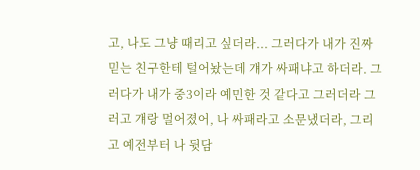고, 나도 그냥 때리고 싶더라... 그러다가 내가 진짜 믿는 친구한테 털어놨는데 걔가 싸패냐고 하더라. 그러다가 내가 중3이라 예민한 것 같다고 그러더라 그러고 걔랑 멀어졌어, 나 싸패라고 소문냈더라, 그리고 예전부터 나 뒷담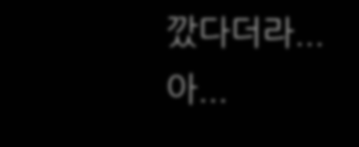깠다더라...
아...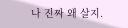나 진짜 왜 살지.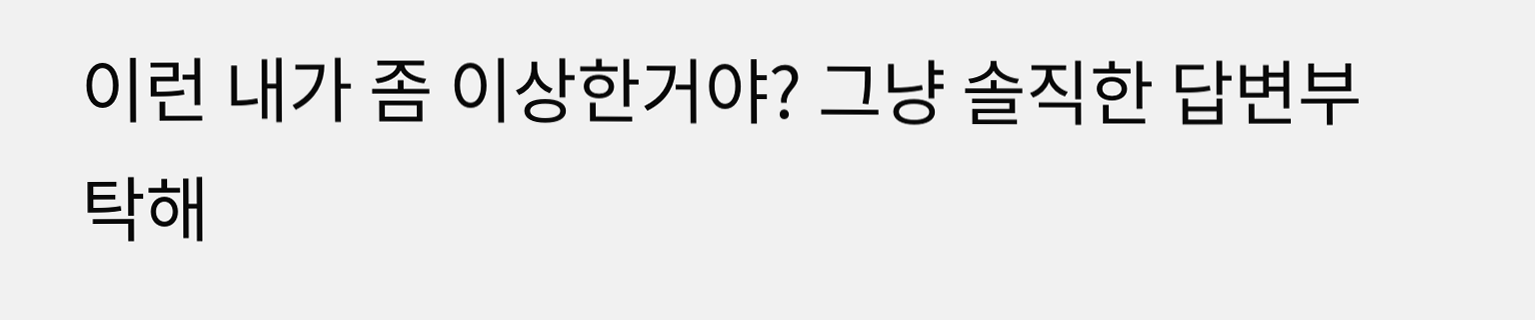이런 내가 좀 이상한거야? 그냥 솔직한 답변부탁해